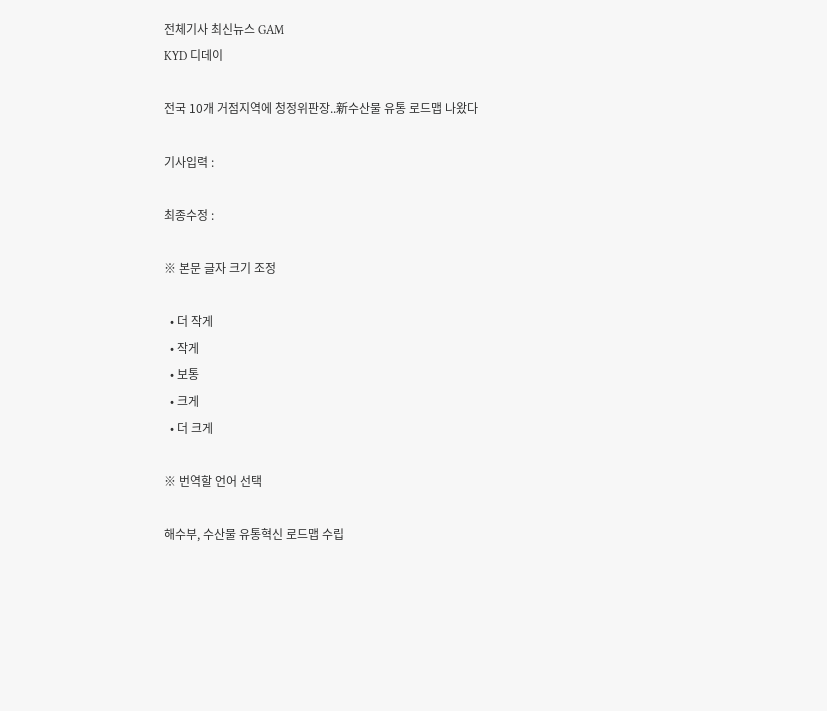전체기사 최신뉴스 GAM
KYD 디데이

전국 10개 거점지역에 청정위판장..新수산물 유통 로드맵 나왔다

기사입력 :

최종수정 :

※ 본문 글자 크기 조정

  • 더 작게
  • 작게
  • 보통
  • 크게
  • 더 크게

※ 번역할 언어 선택

해수부, 수산물 유통혁신 로드맵 수립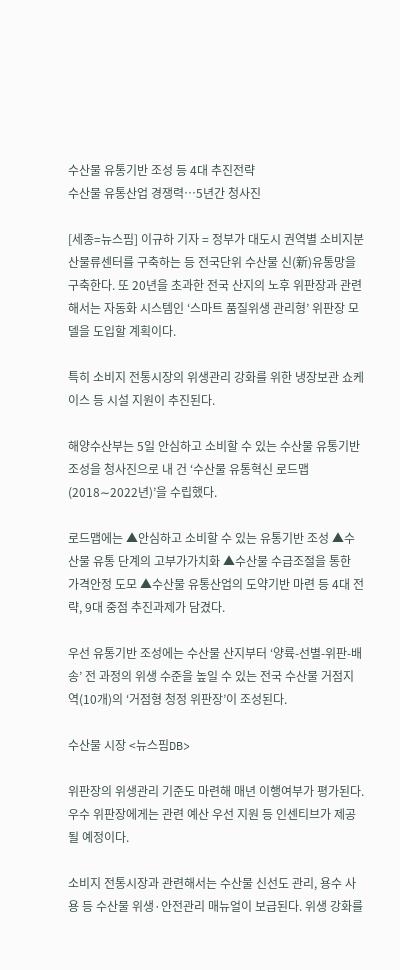수산물 유통기반 조성 등 4대 추진전략
수산물 유통산업 경쟁력…5년간 청사진

[세종=뉴스핌] 이규하 기자 = 정부가 대도시 권역별 소비지분산물류센터를 구축하는 등 전국단위 수산물 신(新)유통망을 구축한다. 또 20년을 초과한 전국 산지의 노후 위판장과 관련해서는 자동화 시스템인 ‘스마트 품질위생 관리형’ 위판장 모델을 도입할 계획이다.

특히 소비지 전통시장의 위생관리 강화를 위한 냉장보관 쇼케이스 등 시설 지원이 추진된다.

해양수산부는 5일 안심하고 소비할 수 있는 수산물 유통기반 조성을 청사진으로 내 건 ‘수산물 유통혁신 로드맵(2018∼2022년)’을 수립했다.

로드맵에는 ▲안심하고 소비할 수 있는 유통기반 조성 ▲수산물 유통 단계의 고부가가치화 ▲수산물 수급조절을 통한 가격안정 도모 ▲수산물 유통산업의 도약기반 마련 등 4대 전략, 9대 중점 추진과제가 담겼다.

우선 유통기반 조성에는 수산물 산지부터 ‘양륙-선별-위판-배송’ 전 과정의 위생 수준을 높일 수 있는 전국 수산물 거점지역(10개)의 ‘거점형 청정 위판장’이 조성된다.

수산물 시장 <뉴스핌DB>

위판장의 위생관리 기준도 마련해 매년 이행여부가 평가된다. 우수 위판장에게는 관련 예산 우선 지원 등 인센티브가 제공될 예정이다.

소비지 전통시장과 관련해서는 수산물 신선도 관리, 용수 사용 등 수산물 위생·안전관리 매뉴얼이 보급된다. 위생 강화를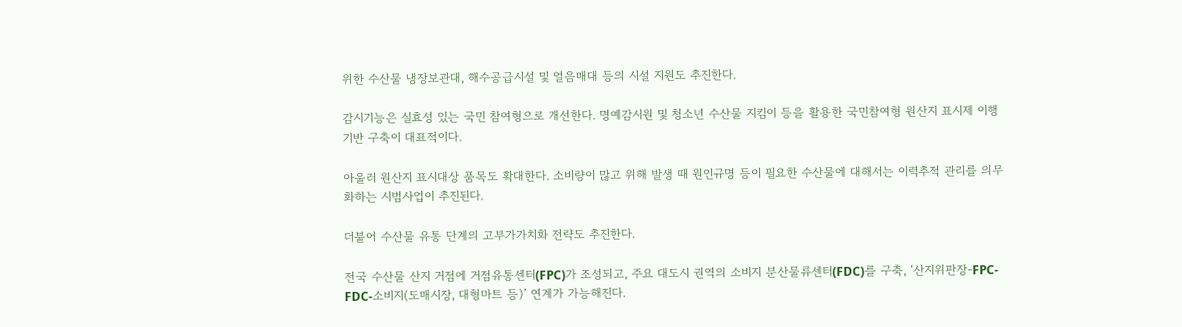위한 수산물 냉장보관대, 해수공급시설 및 얼음매대 등의 시설 지원도 추진한다.

감시기능은 실효성 있는 국민 참여형으로 개선한다. 명예감시원 및 청소년 수산물 지킴이 등을 활용한 국민참여형 원산지 표시제 이행 기반 구축이 대표적이다.

아울러 원산지 표시대상 품목도 확대한다. 소비량이 많고 위해 발생 때 원인규명 등이 필요한 수산물에 대해서는 이력추적 관리를 의무화하는 시범사업이 추진된다.

더불어 수산물 유통 단계의 고부가가치화 전략도 추진한다.

전국 수산물 산지 거점에 거점유통센터(FPC)가 조성되고, 주요 대도시 권역의 소비지 분산물류센터(FDC)를 구축, ‘산지위판장-FPC-FDC-소비지(도매시장, 대형마트 등)’ 연계가 가능해진다.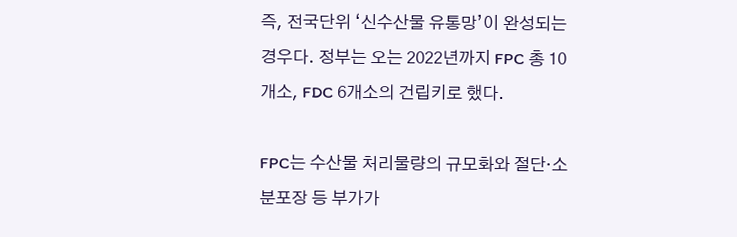즉, 전국단위 ‘신수산물 유통망’이 완성되는 경우다. 정부는 오는 2022년까지 FPC 총 10개소, FDC 6개소의 건립키로 했다.

FPC는 수산물 처리물량의 규모화와 절단·소분포장 등 부가가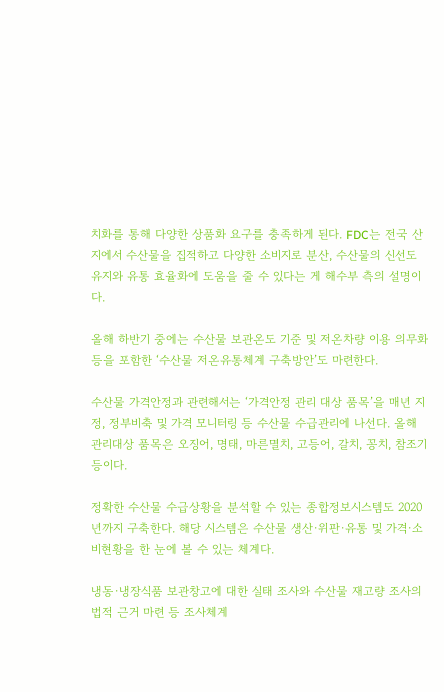치화를 통해 다양한 상품화 요구를 충족하게 된다. FDC는 전국 산지에서 수산물을 집적하고 다양한 소비지로 분산, 수산물의 신선도 유지와 유통 효율화에 도움을 줄 수 있다는 게 해수부 측의 설명이다.

올해 하반기 중에는 수산물 보관온도 기준 및 저온차량 이용 의무화 등을 포함한 ‘수산물 저온유통체계 구축방안’도 마련한다.

수산물 가격안정과 관련해서는 ‘가격안정 관리 대상 품목’을 매년 지정, 정부비축 및 가격 모니터링 등 수산물 수급관리에 나선다. 올해 관리대상 품목은 오징어, 명태, 마른멸치, 고등어, 갈치, 꽁치, 참조기 등이다.

정확한 수산물 수급상황을 분석할 수 있는 종합정보시스템도 2020년까지 구축한다. 해당 시스템은 수산물 생산·위판·유통 및 가격·소비현황을 한 눈에 볼 수 있는 체계다.

냉동·냉장식품 보관창고에 대한 실태 조사와 수산물 재고량 조사의 법적 근거 마련 등 조사체계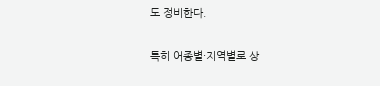도 정비한다.

특히 어종별·지역별로 상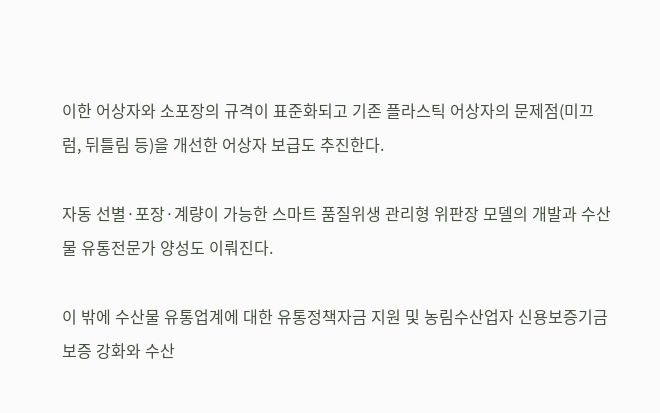이한 어상자와 소포장의 규격이 표준화되고 기존 플라스틱 어상자의 문제점(미끄럼, 뒤틀림 등)을 개선한 어상자 보급도 추진한다.

자동 선별·포장·계량이 가능한 스마트 품질위생 관리형 위판장 모델의 개발과 수산물 유통전문가 양성도 이뤄진다.

이 밖에 수산물 유통업계에 대한 유통정책자금 지원 및 농림수산업자 신용보증기금 보증 강화와 수산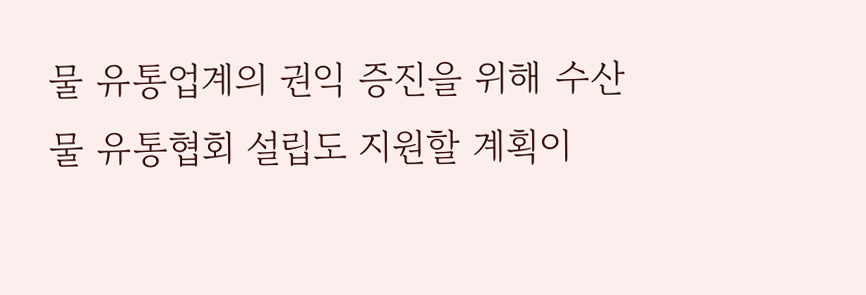물 유통업계의 권익 증진을 위해 수산물 유통협회 설립도 지원할 계획이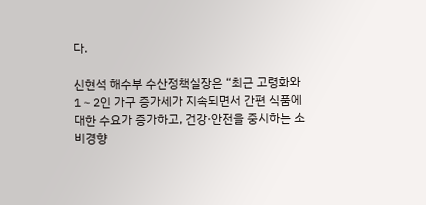다.

신현석 해수부 수산정책실장은 “최근 고령화와 1∼2인 가구 증가세가 지속되면서 간편 식품에 대한 수요가 증가하고, 건강·안전을 중시하는 소비경향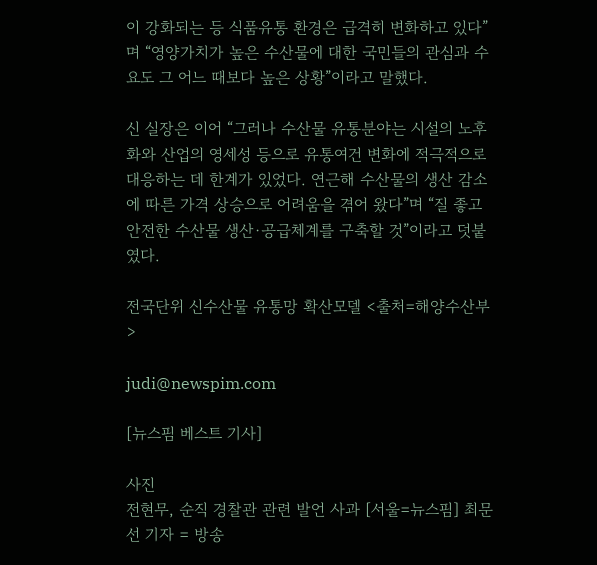이 강화되는 등 식품유통 환경은 급격히 변화하고 있다”며 “영양가치가 높은 수산물에 대한 국민들의 관심과 수요도 그 어느 때보다 높은 상황”이라고 말했다.

신 실장은 이어 “그러나 수산물 유통분야는 시설의 노후화와 산업의 영세성 등으로 유통여건 변화에 적극적으로 대응하는 데 한계가 있었다. 연근해 수산물의 생산 감소에 따른 가격 상승으로 어려움을 겪어 왔다”며 “질 좋고 안전한 수산물 생산·공급체계를 구축할 것”이라고 덧붙였다.

전국단위 신수산물 유통망 확산모델 <출처=해양수산부>

judi@newspim.com

[뉴스핌 베스트 기사]

사진
전현무, 순직 경찰관 관련 발언 사과 [서울=뉴스핌] 최문선 기자 = 방송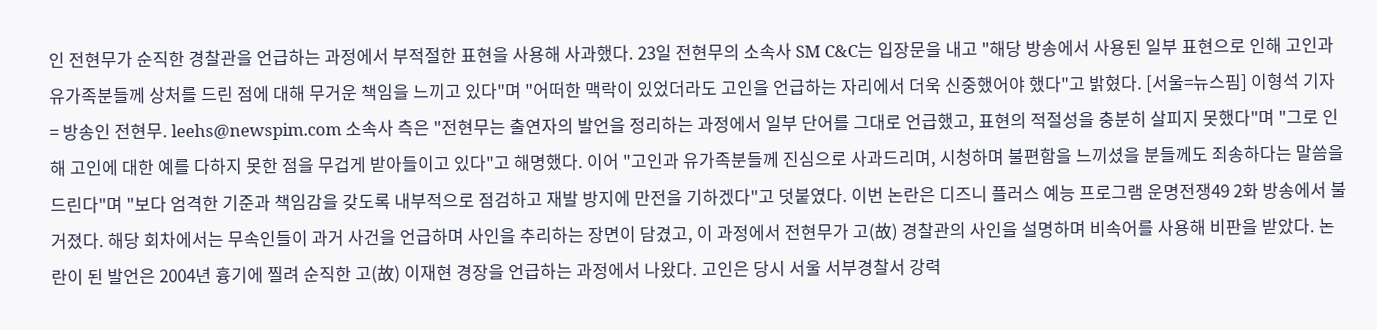인 전현무가 순직한 경찰관을 언급하는 과정에서 부적절한 표현을 사용해 사과했다. 23일 전현무의 소속사 SM C&C는 입장문을 내고 "해당 방송에서 사용된 일부 표현으로 인해 고인과 유가족분들께 상처를 드린 점에 대해 무거운 책임을 느끼고 있다"며 "어떠한 맥락이 있었더라도 고인을 언급하는 자리에서 더욱 신중했어야 했다"고 밝혔다. [서울=뉴스핌] 이형석 기자 = 방송인 전현무. leehs@newspim.com 소속사 측은 "전현무는 출연자의 발언을 정리하는 과정에서 일부 단어를 그대로 언급했고, 표현의 적절성을 충분히 살피지 못했다"며 "그로 인해 고인에 대한 예를 다하지 못한 점을 무겁게 받아들이고 있다"고 해명했다. 이어 "고인과 유가족분들께 진심으로 사과드리며, 시청하며 불편함을 느끼셨을 분들께도 죄송하다는 말씀을 드린다"며 "보다 엄격한 기준과 책임감을 갖도록 내부적으로 점검하고 재발 방지에 만전을 기하겠다"고 덧붙였다. 이번 논란은 디즈니 플러스 예능 프로그램 운명전쟁49 2화 방송에서 불거졌다. 해당 회차에서는 무속인들이 과거 사건을 언급하며 사인을 추리하는 장면이 담겼고, 이 과정에서 전현무가 고(故) 경찰관의 사인을 설명하며 비속어를 사용해 비판을 받았다. 논란이 된 발언은 2004년 흉기에 찔려 순직한 고(故) 이재현 경장을 언급하는 과정에서 나왔다. 고인은 당시 서울 서부경찰서 강력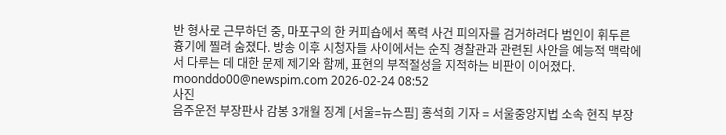반 형사로 근무하던 중, 마포구의 한 커피숍에서 폭력 사건 피의자를 검거하려다 범인이 휘두른 흉기에 찔려 숨졌다. 방송 이후 시청자들 사이에서는 순직 경찰관과 관련된 사안을 예능적 맥락에서 다루는 데 대한 문제 제기와 함께, 표현의 부적절성을 지적하는 비판이 이어졌다. moonddo00@newspim.com 2026-02-24 08:52
사진
음주운전 부장판사 감봉 3개월 징계 [서울=뉴스핌] 홍석희 기자 = 서울중앙지법 소속 현직 부장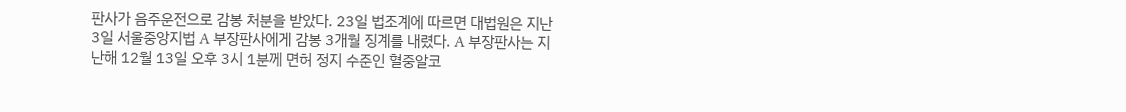판사가 음주운전으로 감봉 처분을 받았다. 23일 법조계에 따르면 대법원은 지난 3일 서울중앙지법 A 부장판사에게 감봉 3개월 징계를 내렸다. A 부장판사는 지난해 12월 13일 오후 3시 1분께 면허 정지 수준인 혈중알코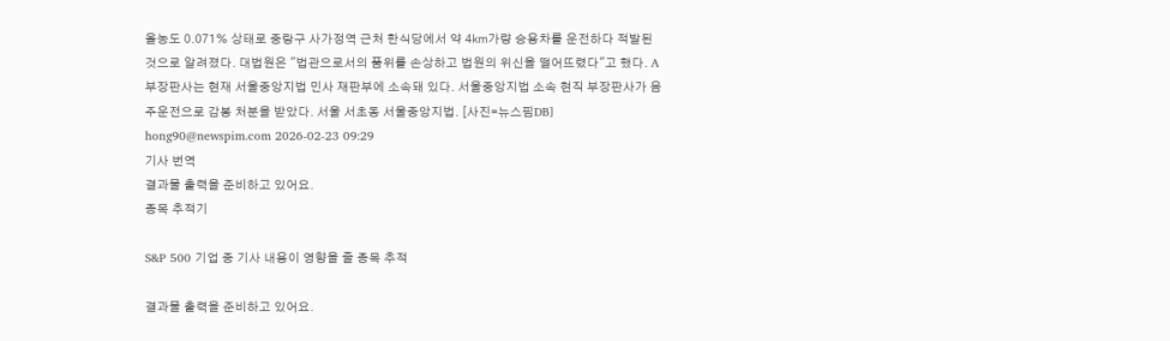올농도 0.071% 상태로 중랑구 사가정역 근처 한식당에서 약 4㎞가량 승용차를 운전하다 적발된 것으로 알려졌다. 대법원은 "법관으로서의 품위를 손상하고 법원의 위신을 떨어뜨렸다"고 했다. A 부장판사는 현재 서울중앙지법 민사 재판부에 소속돼 있다. 서울중앙지법 소속 현직 부장판사가 음주운전으로 감봉 처분을 받았다. 서울 서초동 서울중앙지법. [사진=뉴스핌DB] hong90@newspim.com 2026-02-23 09:29
기사 번역
결과물 출력을 준비하고 있어요.
종목 추적기

S&P 500 기업 중 기사 내용이 영향을 줄 종목 추적

결과물 출력을 준비하고 있어요.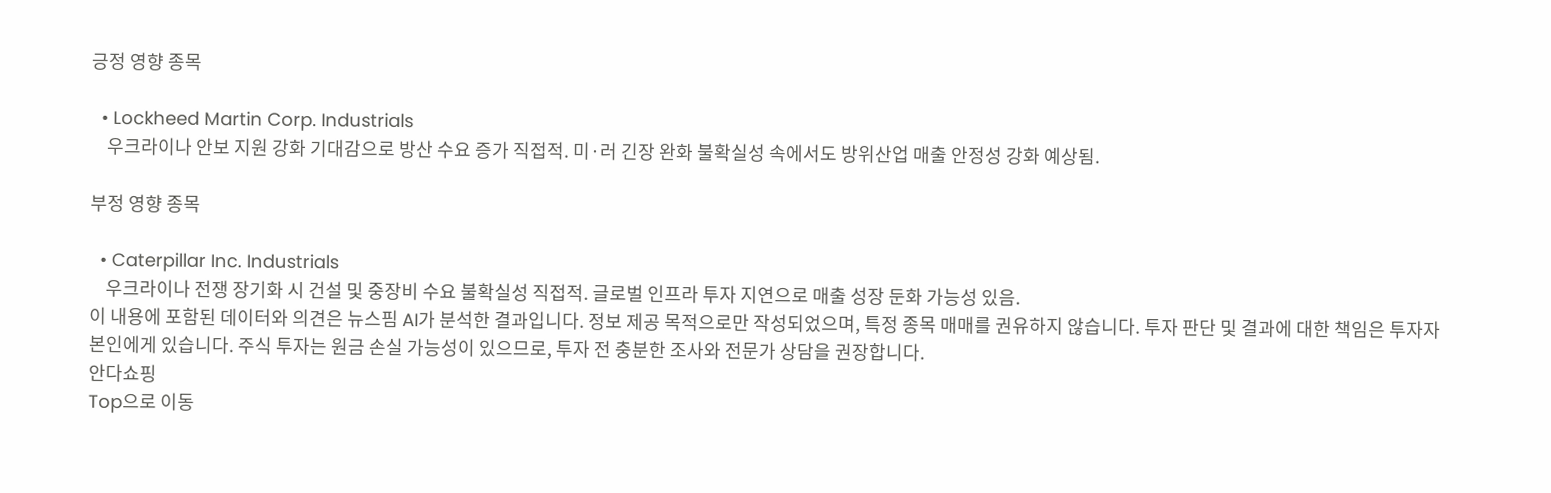긍정 영향 종목

  • Lockheed Martin Corp. Industrials
    우크라이나 안보 지원 강화 기대감으로 방산 수요 증가 직접적. 미·러 긴장 완화 불확실성 속에서도 방위산업 매출 안정성 강화 예상됨.

부정 영향 종목

  • Caterpillar Inc. Industrials
    우크라이나 전쟁 장기화 시 건설 및 중장비 수요 불확실성 직접적. 글로벌 인프라 투자 지연으로 매출 성장 둔화 가능성 있음.
이 내용에 포함된 데이터와 의견은 뉴스핌 AI가 분석한 결과입니다. 정보 제공 목적으로만 작성되었으며, 특정 종목 매매를 권유하지 않습니다. 투자 판단 및 결과에 대한 책임은 투자자 본인에게 있습니다. 주식 투자는 원금 손실 가능성이 있으므로, 투자 전 충분한 조사와 전문가 상담을 권장합니다.
안다쇼핑
Top으로 이동